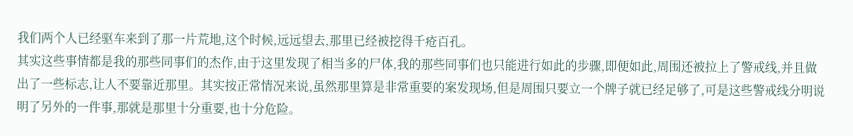我们两个人已经驱车来到了那一片荒地,这个时候,远远望去,那里已经被挖得千疮百孔。
其实这些事情都是我的那些同事们的杰作,由于这里发现了相当多的尸体,我的那些同事们也只能进行如此的步骤,即便如此,周围还被拉上了警戒线,并且做出了一些标志,让人不要靠近那里。其实按正常情况来说,虽然那里算是非常重要的案发现场,但是周围只要立一个牌子就已经足够了,可是这些警戒线分明说明了另外的一件事,那就是那里十分重要,也十分危险。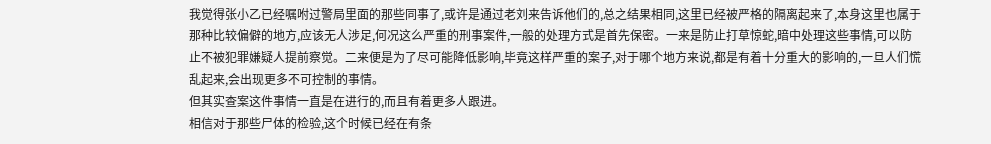我觉得张小乙已经嘱咐过警局里面的那些同事了,或许是通过老刘来告诉他们的,总之结果相同,这里已经被严格的隔离起来了,本身这里也属于那种比较偏僻的地方,应该无人涉足,何况这么严重的刑事案件,一般的处理方式是首先保密。一来是防止打草惊蛇,暗中处理这些事情,可以防止不被犯罪嫌疑人提前察觉。二来便是为了尽可能降低影响,毕竟这样严重的案子,对于哪个地方来说,都是有着十分重大的影响的,一旦人们慌乱起来,会出现更多不可控制的事情。
但其实查案这件事情一直是在进行的,而且有着更多人跟进。
相信对于那些尸体的检验,这个时候已经在有条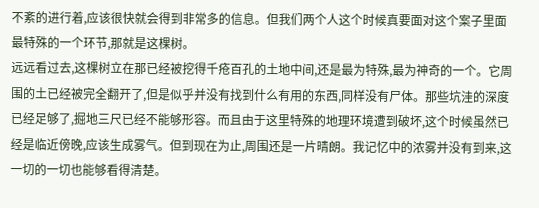不紊的进行着,应该很快就会得到非常多的信息。但我们两个人这个时候真要面对这个案子里面最特殊的一个环节,那就是这棵树。
远远看过去,这棵树立在那已经被挖得千疮百孔的土地中间,还是最为特殊,最为神奇的一个。它周围的土已经被完全翻开了,但是似乎并没有找到什么有用的东西,同样没有尸体。那些坑洼的深度已经足够了,掘地三尺已经不能够形容。而且由于这里特殊的地理环境遭到破坏,这个时候虽然已经是临近傍晚,应该生成雾气。但到现在为止,周围还是一片晴朗。我记忆中的浓雾并没有到来,这一切的一切也能够看得清楚。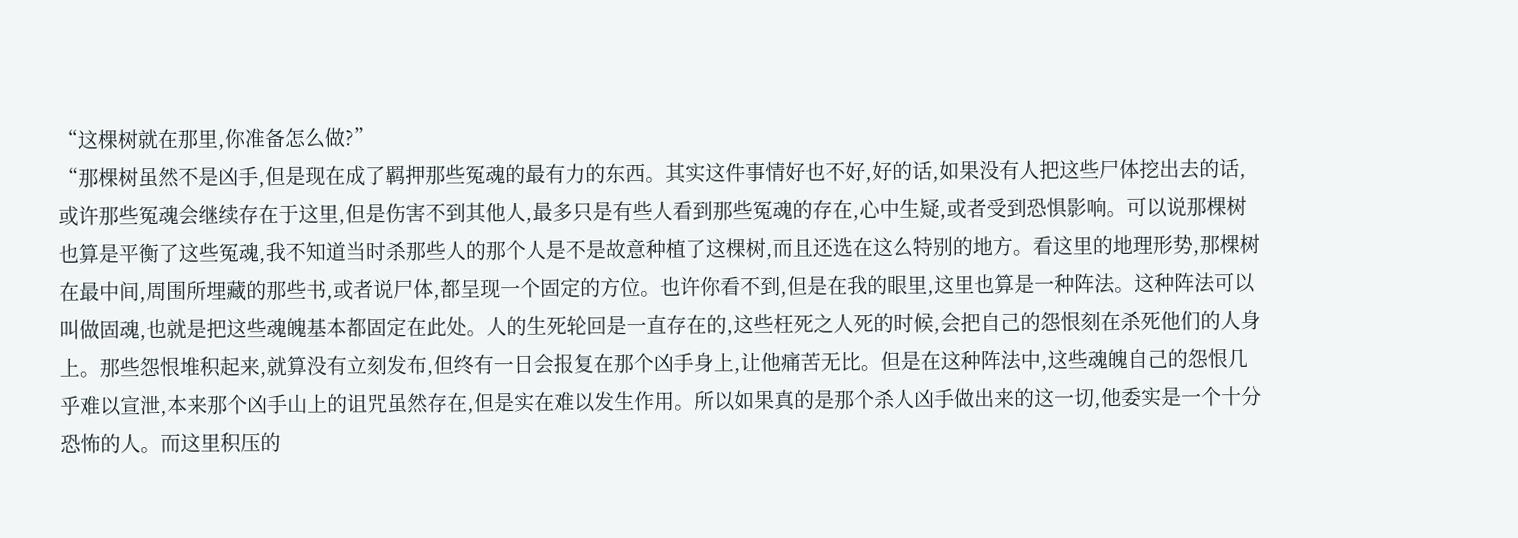“这棵树就在那里,你准备怎么做?”
“那棵树虽然不是凶手,但是现在成了羁押那些冤魂的最有力的东西。其实这件事情好也不好,好的话,如果没有人把这些尸体挖出去的话,或许那些冤魂会继续存在于这里,但是伤害不到其他人,最多只是有些人看到那些冤魂的存在,心中生疑,或者受到恐惧影响。可以说那棵树也算是平衡了这些冤魂,我不知道当时杀那些人的那个人是不是故意种植了这棵树,而且还选在这么特别的地方。看这里的地理形势,那棵树在最中间,周围所埋藏的那些书,或者说尸体,都呈现一个固定的方位。也许你看不到,但是在我的眼里,这里也算是一种阵法。这种阵法可以叫做固魂,也就是把这些魂魄基本都固定在此处。人的生死轮回是一直存在的,这些枉死之人死的时候,会把自己的怨恨刻在杀死他们的人身上。那些怨恨堆积起来,就算没有立刻发布,但终有一日会报复在那个凶手身上,让他痛苦无比。但是在这种阵法中,这些魂魄自己的怨恨几乎难以宣泄,本来那个凶手山上的诅咒虽然存在,但是实在难以发生作用。所以如果真的是那个杀人凶手做出来的这一切,他委实是一个十分恐怖的人。而这里积压的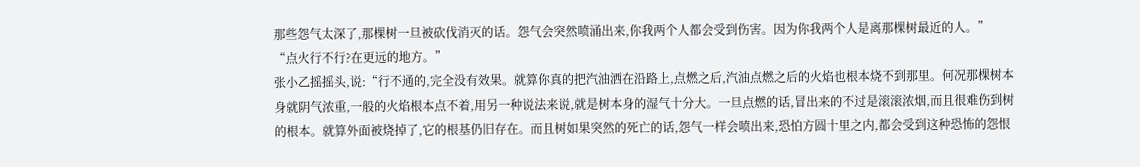那些怨气太深了,那棵树一旦被砍伐消灭的话。怨气会突然喷涌出来,你我两个人都会受到伤害。因为你我两个人是离那棵树最近的人。”
“点火行不行?在更远的地方。”
张小乙摇摇头,说:“行不通的,完全没有效果。就算你真的把汽油洒在沿路上,点燃之后,汽油点燃之后的火焰也根本烧不到那里。何况那棵树本身就阴气浓重,一般的火焰根本点不着,用另一种说法来说,就是树本身的湿气十分大。一旦点燃的话,冒出来的不过是滚滚浓烟,而且很难伤到树的根本。就算外面被烧掉了,它的根基仍旧存在。而且树如果突然的死亡的话,怨气一样会喷出来,恐怕方圆十里之内,都会受到这种恐怖的怨恨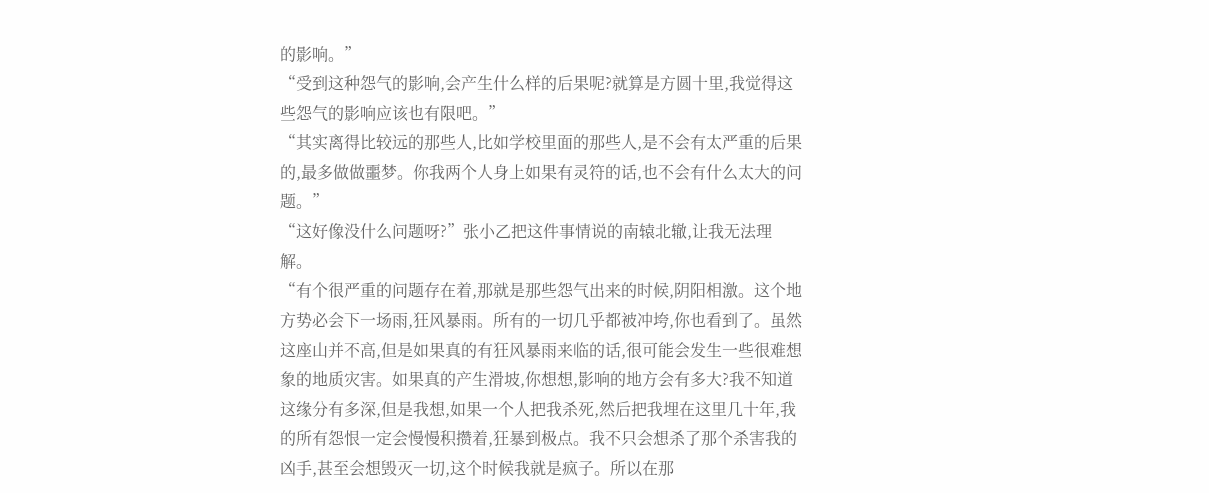的影响。”
“受到这种怨气的影响,会产生什么样的后果呢?就算是方圆十里,我觉得这些怨气的影响应该也有限吧。”
“其实离得比较远的那些人,比如学校里面的那些人,是不会有太严重的后果的,最多做做噩梦。你我两个人身上如果有灵符的话,也不会有什么太大的问题。”
“这好像没什么问题呀?”张小乙把这件事情说的南辕北辙,让我无法理解。
“有个很严重的问题存在着,那就是那些怨气出来的时候,阴阳相激。这个地方势必会下一场雨,狂风暴雨。所有的一切几乎都被冲垮,你也看到了。虽然这座山并不高,但是如果真的有狂风暴雨来临的话,很可能会发生一些很难想象的地质灾害。如果真的产生滑坡,你想想,影响的地方会有多大?我不知道这缘分有多深,但是我想,如果一个人把我杀死,然后把我埋在这里几十年,我的所有怨恨一定会慢慢积攒着,狂暴到极点。我不只会想杀了那个杀害我的凶手,甚至会想毁灭一切,这个时候我就是疯子。所以在那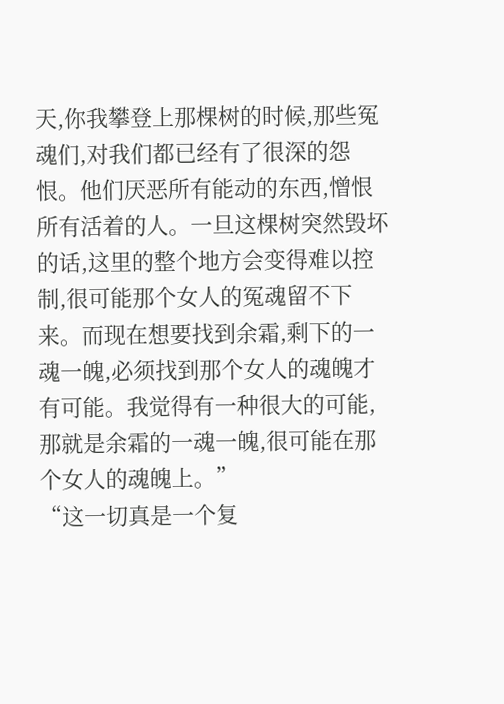天,你我攀登上那棵树的时候,那些冤魂们,对我们都已经有了很深的怨恨。他们厌恶所有能动的东西,憎恨所有活着的人。一旦这棵树突然毁坏的话,这里的整个地方会变得难以控制,很可能那个女人的冤魂留不下来。而现在想要找到余霜,剩下的一魂一魄,必须找到那个女人的魂魄才有可能。我觉得有一种很大的可能,那就是余霜的一魂一魄,很可能在那个女人的魂魄上。”
“这一切真是一个复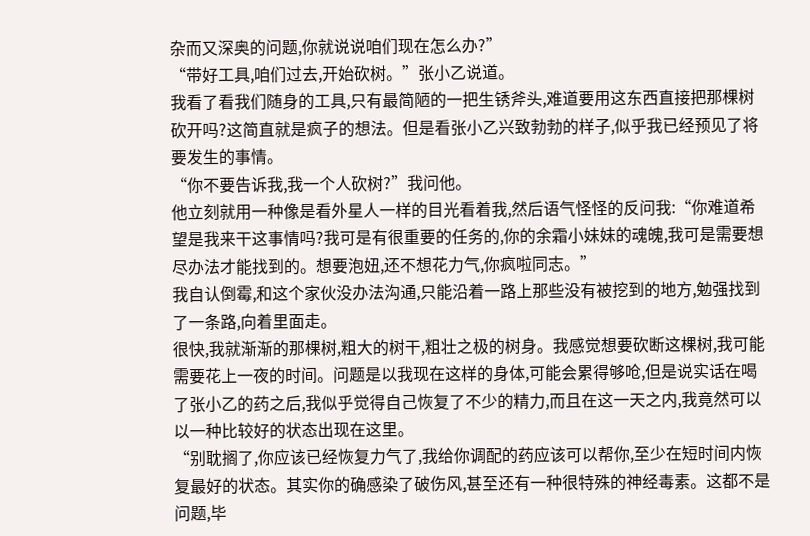杂而又深奥的问题,你就说说咱们现在怎么办?”
“带好工具,咱们过去,开始砍树。”张小乙说道。
我看了看我们随身的工具,只有最简陋的一把生锈斧头,难道要用这东西直接把那棵树砍开吗?这简直就是疯子的想法。但是看张小乙兴致勃勃的样子,似乎我已经预见了将要发生的事情。
“你不要告诉我,我一个人砍树?”我问他。
他立刻就用一种像是看外星人一样的目光看着我,然后语气怪怪的反问我:“你难道希望是我来干这事情吗?我可是有很重要的任务的,你的余霜小妹妹的魂魄,我可是需要想尽办法才能找到的。想要泡妞,还不想花力气,你疯啦同志。”
我自认倒霉,和这个家伙没办法沟通,只能沿着一路上那些没有被挖到的地方,勉强找到了一条路,向着里面走。
很快,我就渐渐的那棵树,粗大的树干,粗壮之极的树身。我感觉想要砍断这棵树,我可能需要花上一夜的时间。问题是以我现在这样的身体,可能会累得够呛,但是说实话在喝了张小乙的药之后,我似乎觉得自己恢复了不少的精力,而且在这一天之内,我竟然可以以一种比较好的状态出现在这里。
“别耽搁了,你应该已经恢复力气了,我给你调配的药应该可以帮你,至少在短时间内恢复最好的状态。其实你的确感染了破伤风,甚至还有一种很特殊的神经毒素。这都不是问题,毕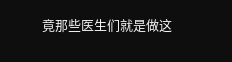竟那些医生们就是做这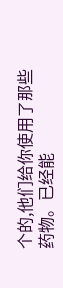个的,他们给你使用了那些药物。已经能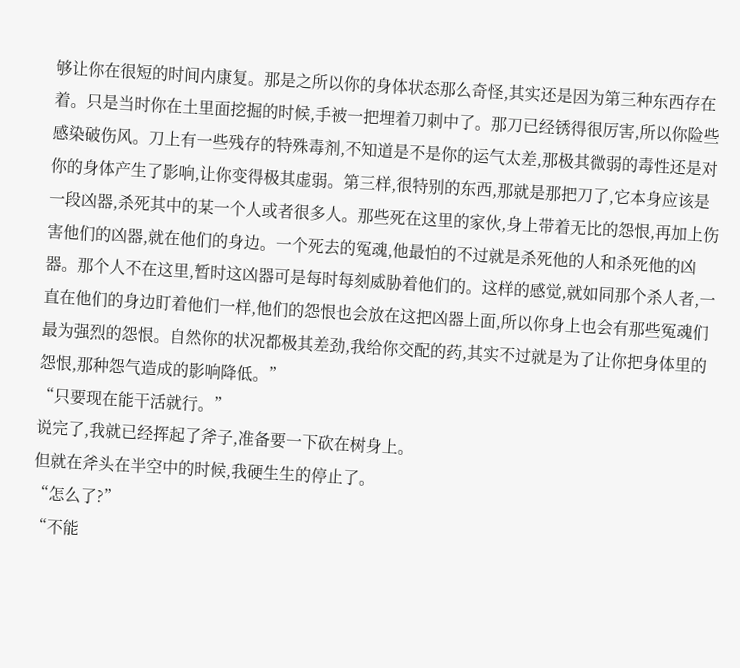够让你在很短的时间内康复。那是之所以你的身体状态那么奇怪,其实还是因为第三种东西存在着。只是当时你在土里面挖掘的时候,手被一把埋着刀刺中了。那刀已经锈得很厉害,所以你险些感染破伤风。刀上有一些残存的特殊毒剂,不知道是不是你的运气太差,那极其微弱的毒性还是对你的身体产生了影响,让你变得极其虚弱。第三样,很特别的东西,那就是那把刀了,它本身应该是一段凶器,杀死其中的某一个人或者很多人。那些死在这里的家伙,身上带着无比的怨恨,再加上伤害他们的凶器,就在他们的身边。一个死去的冤魂,他最怕的不过就是杀死他的人和杀死他的凶器。那个人不在这里,暂时这凶器可是每时每刻威胁着他们的。这样的感觉,就如同那个杀人者,一直在他们的身边盯着他们一样,他们的怨恨也会放在这把凶器上面,所以你身上也会有那些冤魂们最为强烈的怨恨。自然你的状况都极其差劲,我给你交配的药,其实不过就是为了让你把身体里的怨恨,那种怨气造成的影响降低。”
“只要现在能干活就行。”
说完了,我就已经挥起了斧子,准备要一下砍在树身上。
但就在斧头在半空中的时候,我硬生生的停止了。
“怎么了?”
“不能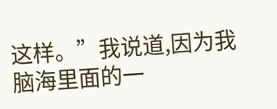这样。”我说道,因为我脑海里面的一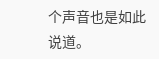个声音也是如此说道。